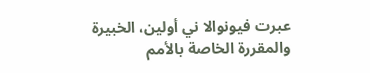عبرت فيونوالا ني أولين، الخبيرة والمقررة الخاصة بالأمم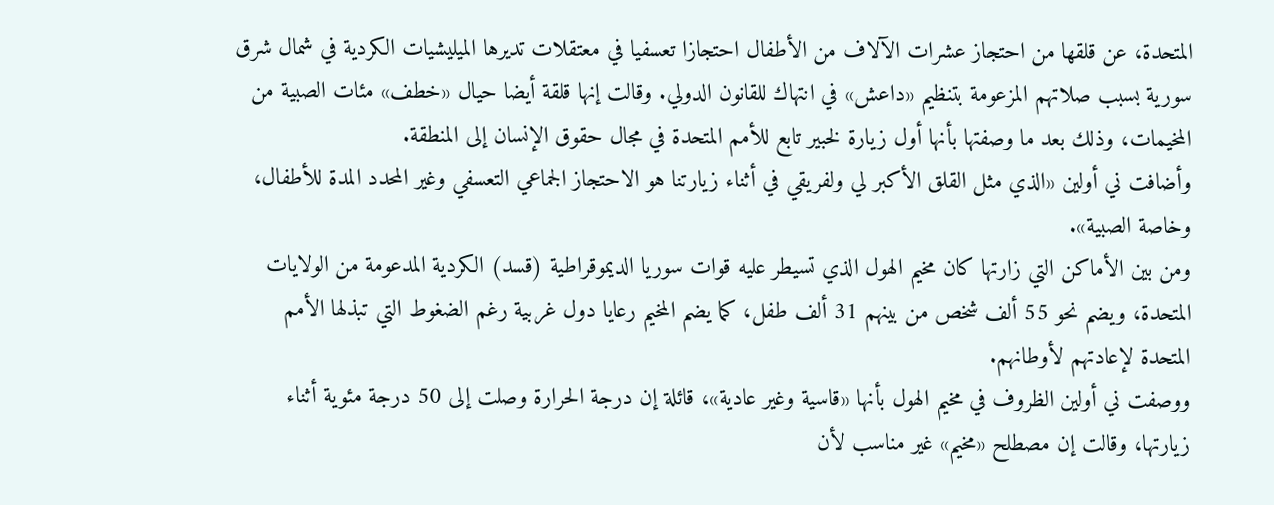المتحدة، عن قلقها من احتجاز عشرات الآلاف من الأطفال احتجازا تعسفيا في معتقلات تديرها الميليشيات الكردية في شمال شرق سورية بسبب صلاتهم المزعومة بتنظيم «داعش» في انتهاك للقانون الدولي. وقالت إنها قلقة أيضا حيال «خطف» مئات الصبية من المخيمات، وذلك بعد ما وصفتها بأنها أول زيارة لخبير تابع للأمم المتحدة في مجال حقوق الإنسان إلى المنطقة.
وأضافت ني أولين «الذي مثل القلق الأكبر لي ولفريقي في أثناء زيارتنا هو الاحتجاز الجماعي التعسفي وغير المحدد المدة للأطفال، وخاصة الصبية».
ومن بين الأماكن التي زارتها كان مخيم الهول الذي تسيطر عليه قوات سوريا الديموقراطية (قسد) الكردية المدعومة من الولايات المتحدة، ويضم نحو 55 ألف شخص من بينهم 31 ألف طفل، كما يضم المخيم رعايا دول غربية رغم الضغوط التي تبذلها الأمم المتحدة لإعادتهم لأوطانهم.
ووصفت ني أولين الظروف في مخيم الهول بأنها «قاسية وغير عادية»، قائلة إن درجة الحرارة وصلت إلى 50 درجة مئوية أثناء زيارتها، وقالت إن مصطلح «مخيم» غير مناسب لأن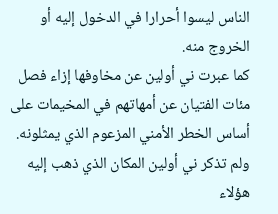الناس ليسوا أحرارا في الدخول إليه أو الخروج منه.
كما عبرت ني أولين عن مخاوفها إزاء فصل مئات الفتيان عن أمهاتهم في المخيمات على أساس الخطر الأمني المزعوم الذي يمثلونه. ولم تذكر ني أولين المكان الذي ذهب إليه هؤلاء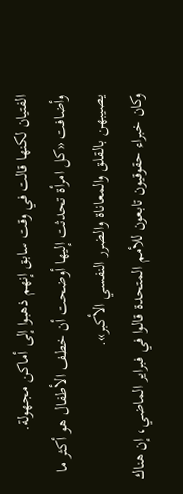الفتيان لكنها قالت في وقت سابق إنهم ذهبوا إلى أماكن مجهولة.
وأضافت «كل امرأة تحدثت إليها أوضحت أن خطف الأطفال هو أكثر ما يصيبهن بالقلق والمعاناة والضرر النفسي الأكبر».
وكان خبراء حقوقيون تابعون للأمم المتحدة قالوا في فبراير الماضي، إن هناك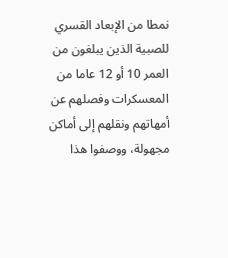نمطا من الإبعاد القسري للصبية الذين يبلغون من العمر 10 أو 12 عاما من المعسكرات وفصلهم عن أمهاتهم ونقلهم إلى أماكن مجهولة، ووصفوا هذا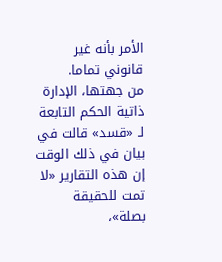الأمر بأنه غير قانوني تماما.
من جهتها، الإدارة ذاتية الحكم التابعة لـ «قسد» قالت في بيان في ذلك الوقت إن هذه التقارير «لا تمت للحقيقة بصلة»،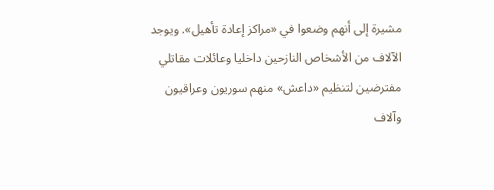مشيرة إلى أنهم وضعوا في «مراكز إعادة تأهيل». ويوجد الآلاف من الأشخاص النازحين داخليا وعائلات مقاتلي مفترضين لتنظيم «داعش» منهم سوريون وعراقيون وآلاف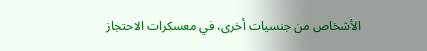الأشخاص من جنسيات أخرى، في معسكرات الاحتجاز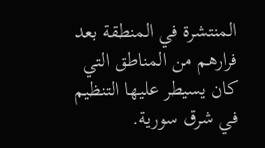المنتشرة في المنطقة بعد فرارهم من المناطق التي كان يسيطر عليها التنظيم في شرق سورية.